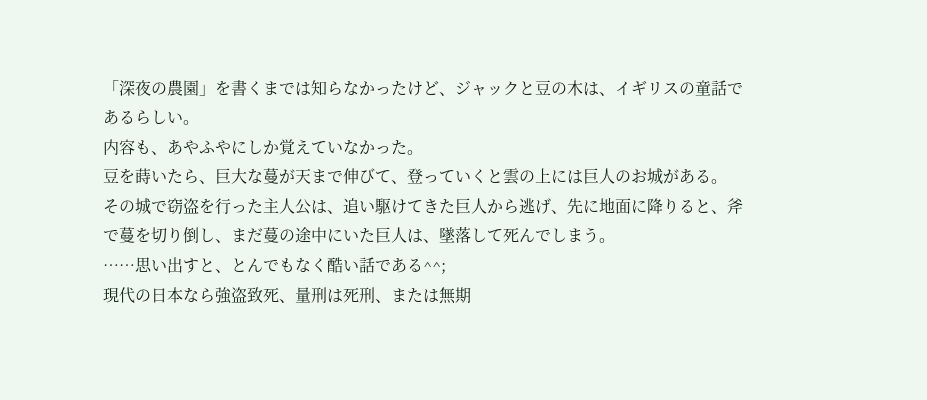「深夜の農園」を書くまでは知らなかったけど、ジャックと豆の木は、イギリスの童話であるらしい。
内容も、あやふやにしか覚えていなかった。
豆を蒔いたら、巨大な蔓が天まで伸びて、登っていくと雲の上には巨人のお城がある。
その城で窃盗を行った主人公は、追い駆けてきた巨人から逃げ、先に地面に降りると、斧で蔓を切り倒し、まだ蔓の途中にいた巨人は、墜落して死んでしまう。
……思い出すと、とんでもなく酷い話である^^;
現代の日本なら強盗致死、量刑は死刑、または無期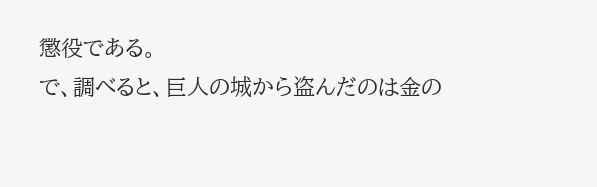懲役である。
で、調べると、巨人の城から盗んだのは金の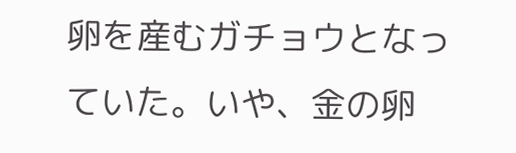卵を産むガチョウとなっていた。いや、金の卵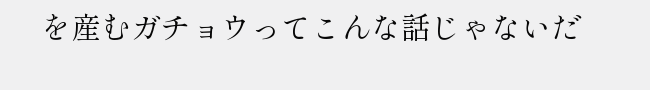を産むガチョウってこんな話じゃないだ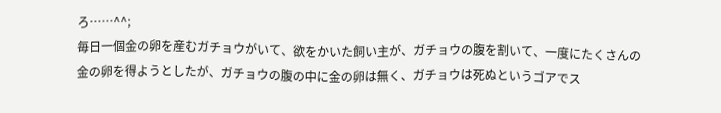ろ……^^;
毎日一個金の卵を産むガチョウがいて、欲をかいた飼い主が、ガチョウの腹を割いて、一度にたくさんの金の卵を得ようとしたが、ガチョウの腹の中に金の卵は無く、ガチョウは死ぬというゴアでス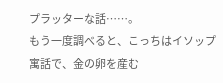プラッターな話……。
もう一度調べると、こっちはイソップ寓話で、金の卵を産む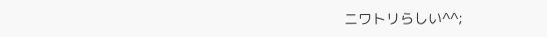ニワトリらしい^^;